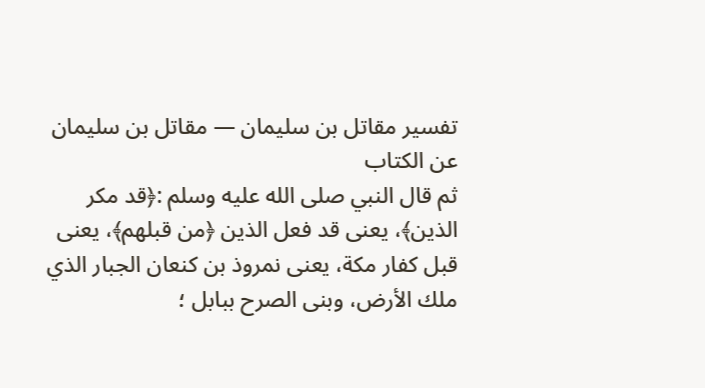تفسير مقاتل بن سليمان — مقاتل بن سليمان
عن الكتاب
ثم قال النبي صلى الله عليه وسلم :﴿قد مكر الذين﴾، يعنى قد فعل الذين ﴿من قبلهم﴾، يعنى قبل كفار مكة، يعنى نمروذ بن كنعان الجبار الذي ملك الأرض، وبنى الصرح ببابل ؛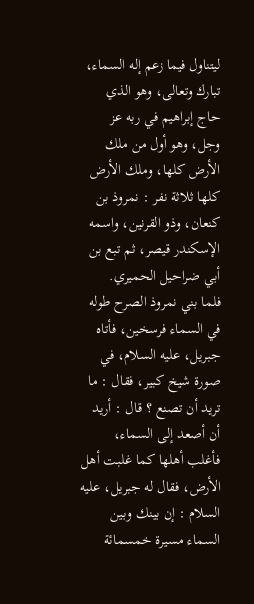ليتناول فيما زعم إله السماء، تبارك وتعالى، وهو الذي حاج إبراهيم في ربه عز وجل، وهو أول من ملك الأرض كلها، وملك الأرض كلها ثلاثة نفر : نمروذ بن كنعان، وذو القرنين، واسمه الإسكندر قيصر، ثم تبع بن أبي ضراحيل الحميري.
فلما بني نمروذ الصرح طوله في السماء فرسخين، فأتاه جبريل، عليه السلام، في صورة شيخ كبير، فقال : ما تريد أن تصنع ؟ قال : أريد أن أصعد إلى السماء، فأغلب أهلها كما غلبت أهل الأرض، فقال له جبريل، عليه السلام : إن بينك وبين السماء مسيرة خمسمائة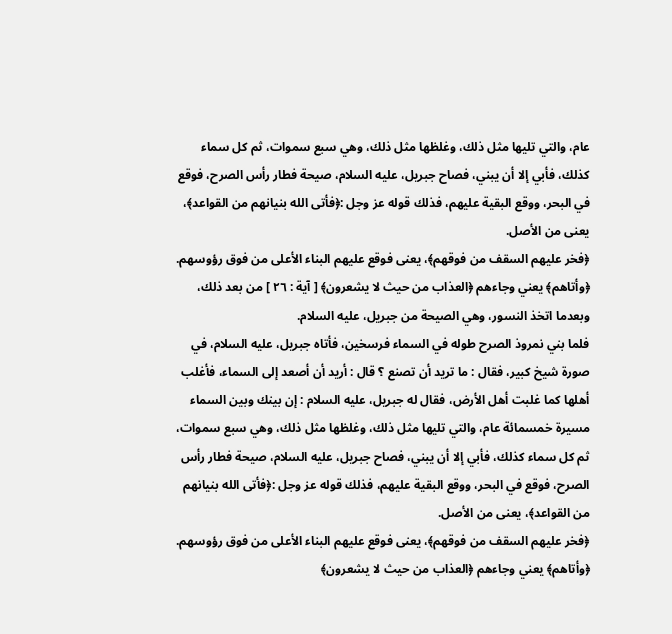عام، والتي تليها مثل ذلك، وغلظها مثل ذلك، وهي سبع سموات، ثم كل سماء كذلك، فأبي إلا أن يبني، فصاح جبريل، عليه السلام، صيحة فطار رأس الصرح، فوقع في البحر، ووقع البقية عليهم، فذلك قوله عز وجل :﴿فأتى الله بنيانهم من القواعد﴾، يعنى من الأصل.
﴿فخر عليهم السقف من فوقهم﴾، يعنى فوقع عليهم البناء الأعلى من فوق رؤوسهم.
﴿وأتاهم﴾ يعني وجاءهم ﴿العذاب من حيث لا يشعرون﴾ [ آية : ٢٦ ] من بعد ذلك، وبعدما اتخذ النسور، وهي الصيحة من جبريل، عليه السلام.
فلما بني نمروذ الصرح طوله في السماء فرسخين، فأتاه جبريل، عليه السلام، في صورة شيخ كبير، فقال : ما تريد أن تصنع ؟ قال : أريد أن أصعد إلى السماء، فأغلب أهلها كما غلبت أهل الأرض، فقال له جبريل، عليه السلام : إن بينك وبين السماء مسيرة خمسمائة عام، والتي تليها مثل ذلك، وغلظها مثل ذلك، وهي سبع سموات، ثم كل سماء كذلك، فأبي إلا أن يبني، فصاح جبريل، عليه السلام، صيحة فطار رأس الصرح، فوقع في البحر، ووقع البقية عليهم، فذلك قوله عز وجل :﴿فأتى الله بنيانهم من القواعد﴾، يعنى من الأصل.
﴿فخر عليهم السقف من فوقهم﴾، يعنى فوقع عليهم البناء الأعلى من فوق رؤوسهم.
﴿وأتاهم﴾ يعني وجاءهم ﴿العذاب من حيث لا يشعرون﴾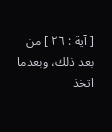[ آية : ٢٦ ] من بعد ذلك، وبعدما اتخذ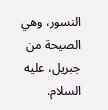النسور، وهي الصيحة من جبريل، عليه السلام.